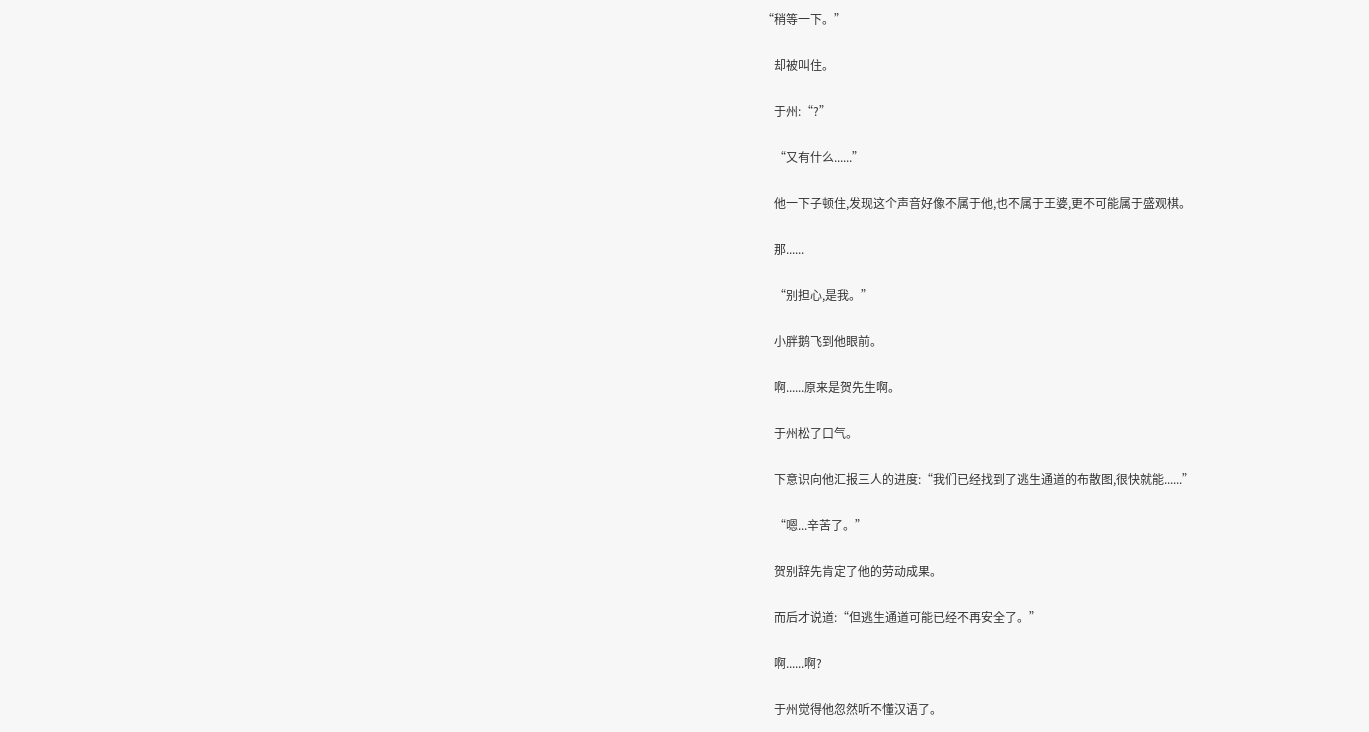“稍等一下。”

    却被叫住。

    于州:“?”

    “又有什么......”

    他一下子顿住,发现这个声音好像不属于他,也不属于王婆,更不可能属于盛观棋。

    那......

    “别担心,是我。”

    小胖鹅飞到他眼前。

    啊......原来是贺先生啊。

    于州松了口气。

    下意识向他汇报三人的进度:“我们已经找到了逃生通道的布散图,很快就能......”

    “嗯...辛苦了。”

    贺别辞先肯定了他的劳动成果。

    而后才说道:“但逃生通道可能已经不再安全了。”

    啊......啊?

    于州觉得他忽然听不懂汉语了。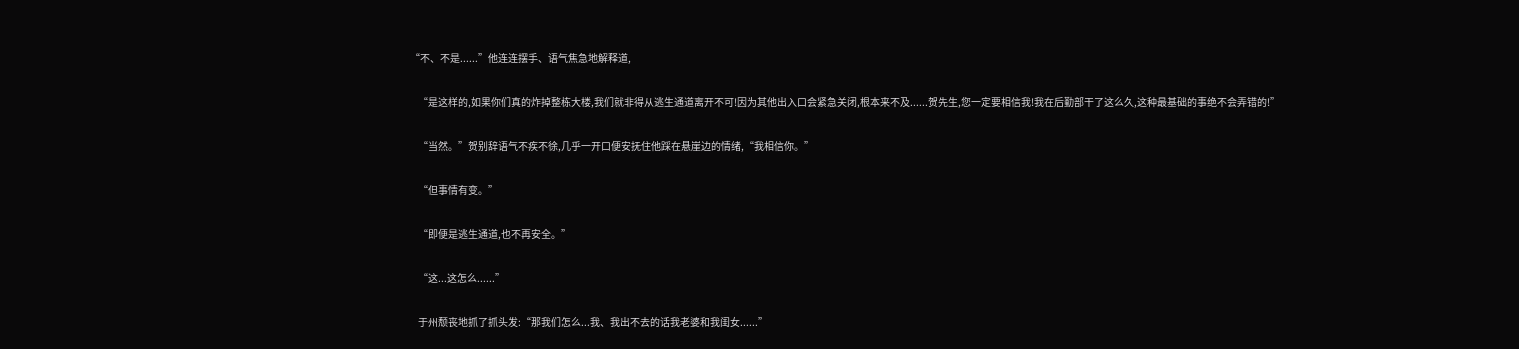“不、不是......”他连连摆手、语气焦急地解释道,

    “是这样的,如果你们真的炸掉整栋大楼,我们就非得从逃生通道离开不可!因为其他出入口会紧急关闭,根本来不及......贺先生,您一定要相信我!我在后勤部干了这么久,这种最基础的事绝不会弄错的!”

    “当然。”贺别辞语气不疾不徐,几乎一开口便安抚住他踩在悬崖边的情绪,“我相信你。”

    “但事情有变。”

    “即便是逃生通道,也不再安全。”

    “这...这怎么......”

    于州颓丧地抓了抓头发:“那我们怎么...我、我出不去的话我老婆和我闺女......”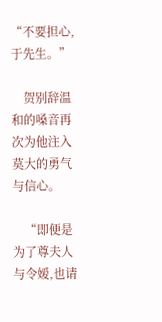“不要担心,于先生。”

    贺别辞温和的嗓音再次为他注入莫大的勇气与信心。

    “即便是为了尊夫人与令嫒,也请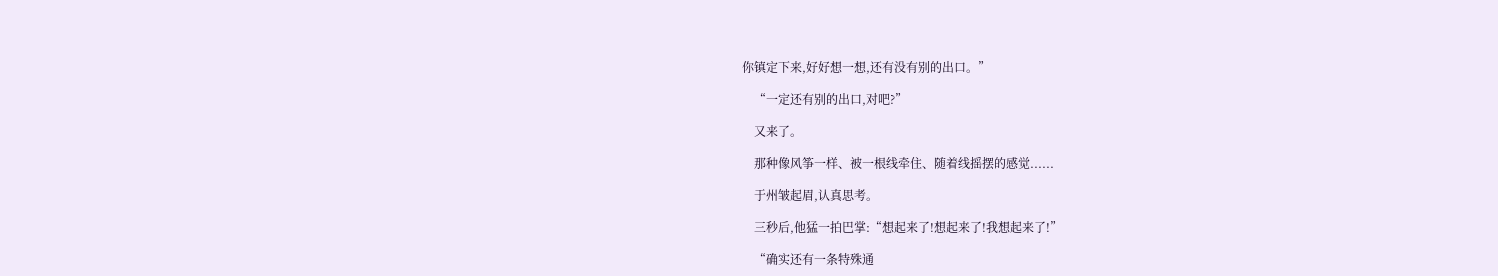你镇定下来,好好想一想,还有没有别的出口。”

    “一定还有别的出口,对吧?”

    又来了。

    那种像风筝一样、被一根线牵住、随着线摇摆的感觉......

    于州皱起眉,认真思考。

    三秒后,他猛一拍巴掌:“想起来了!想起来了!我想起来了!”

    “确实还有一条特殊通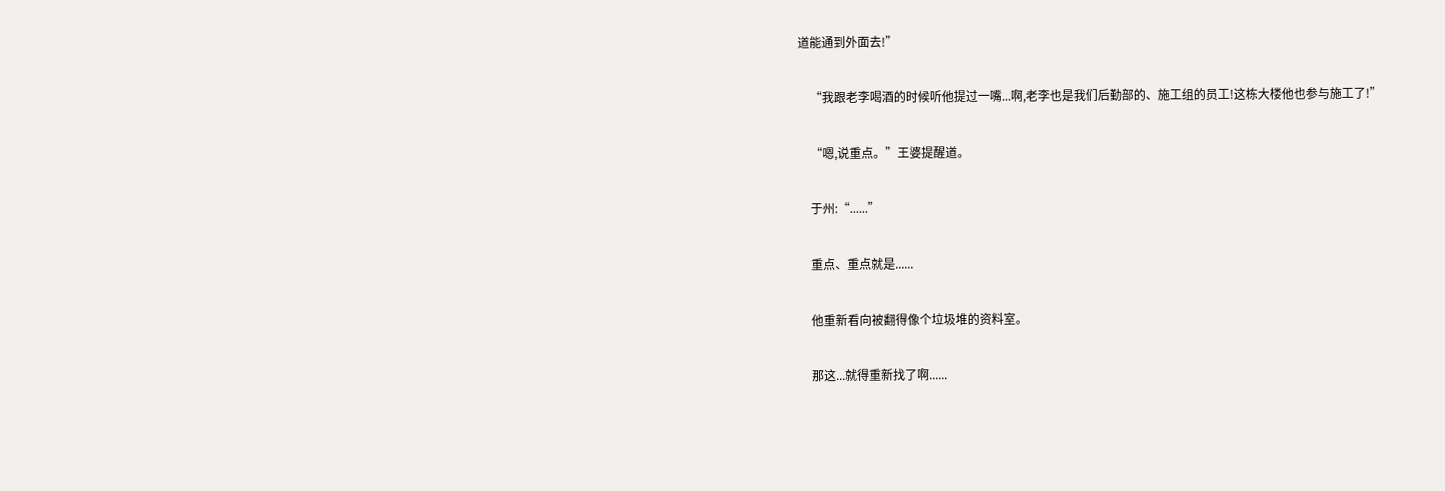道能通到外面去!”

    “我跟老李喝酒的时候听他提过一嘴...啊,老李也是我们后勤部的、施工组的员工!这栋大楼他也参与施工了!”

    “嗯,说重点。”王婆提醒道。

    于州:“......”

    重点、重点就是......

    他重新看向被翻得像个垃圾堆的资料室。

    那这...就得重新找了啊......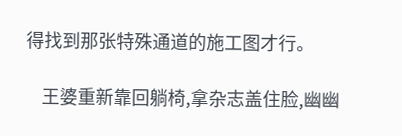得找到那张特殊通道的施工图才行。

    王婆重新靠回躺椅,拿杂志盖住脸,幽幽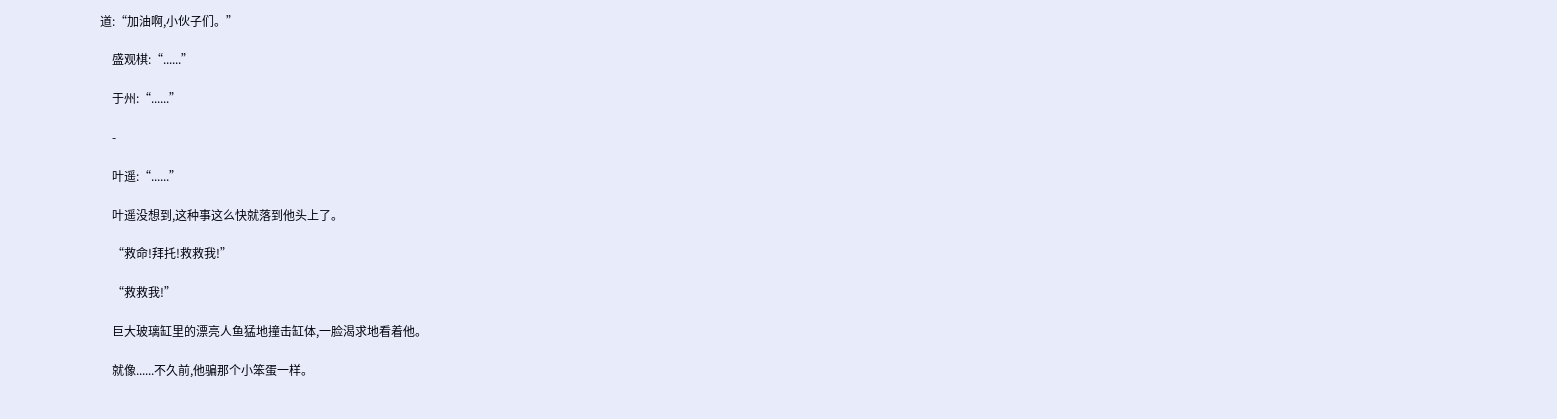道:“加油啊,小伙子们。”

    盛观棋:“......”

    于州:“......”

    -

    叶遥:“......”

    叶遥没想到,这种事这么快就落到他头上了。

    “救命!拜托!救救我!”

    “救救我!”

    巨大玻璃缸里的漂亮人鱼猛地撞击缸体,一脸渴求地看着他。

    就像......不久前,他骗那个小笨蛋一样。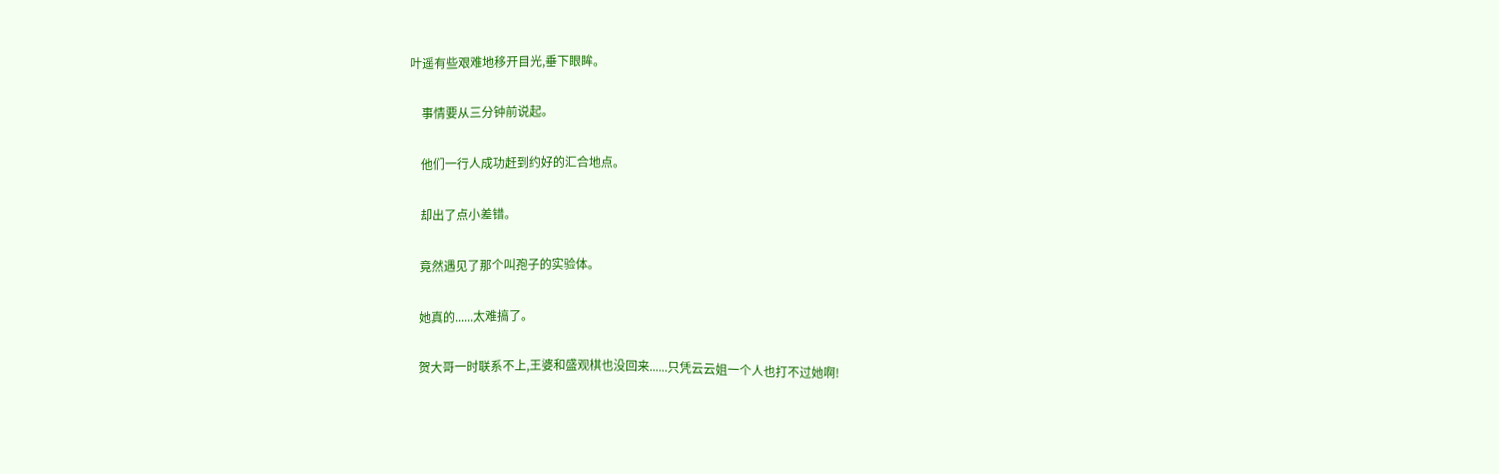叶遥有些艰难地移开目光,垂下眼眸。

    事情要从三分钟前说起。

    他们一行人成功赶到约好的汇合地点。

    却出了点小差错。

    竟然遇见了那个叫孢子的实验体。

    她真的......太难搞了。

    贺大哥一时联系不上,王婆和盛观棋也没回来......只凭云云姐一个人也打不过她啊!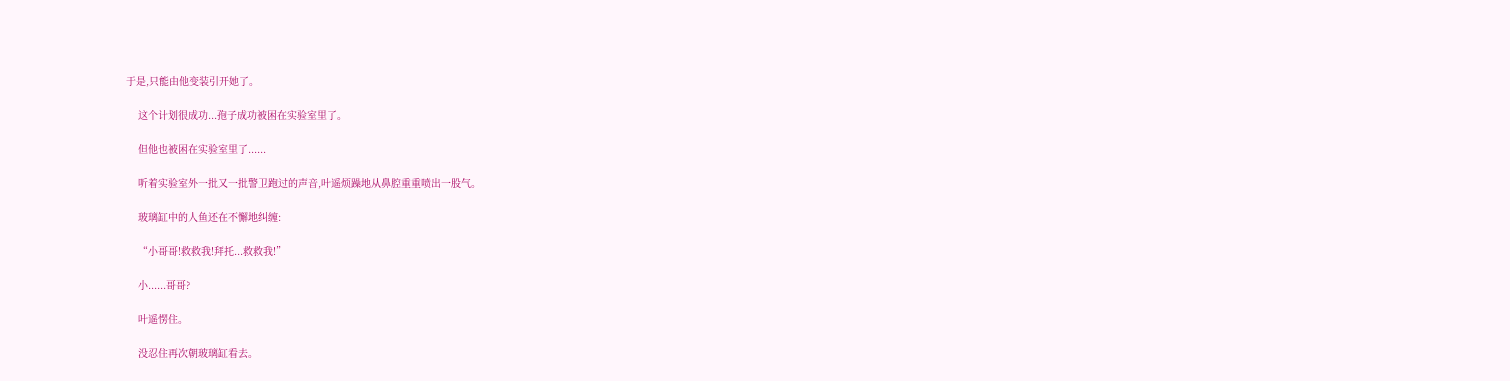于是,只能由他变装引开她了。

    这个计划很成功...孢子成功被困在实验室里了。

    但他也被困在实验室里了......

    听着实验室外一批又一批警卫跑过的声音,叶遥烦躁地从鼻腔重重喷出一股气。

    玻璃缸中的人鱼还在不懈地纠缠:

    “小哥哥!救救我!拜托...救救我!”

    小......哥哥?

    叶遥愣住。

    没忍住再次朝玻璃缸看去。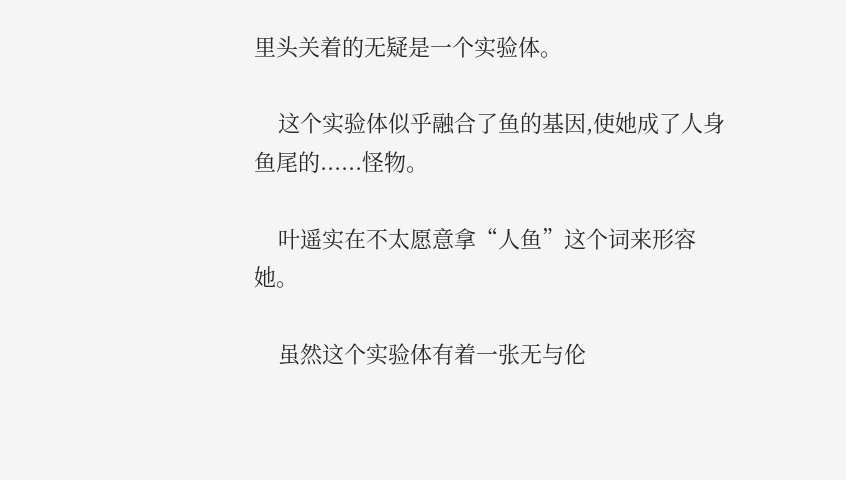里头关着的无疑是一个实验体。

    这个实验体似乎融合了鱼的基因,使她成了人身鱼尾的......怪物。

    叶遥实在不太愿意拿“人鱼”这个词来形容她。

    虽然这个实验体有着一张无与伦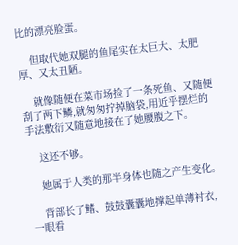比的漂亮脸蛋。

    但取代她双腿的鱼尾实在太巨大、太肥厚、又太丑陋。

    就像随便在菜市场捡了一条死鱼、又随便刮了两下鳞,就匆匆拧掉脑袋,用近乎摆烂的手法敷衍又随意地接在了她腰腹之下。

    这还不够。

    她属于人类的那半身体也随之产生变化。

    背部长了鳍、鼓鼓囊囊地撑起单薄衬衣,一眼看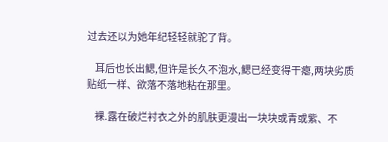过去还以为她年纪轻轻就驼了背。

    耳后也长出鳃,但许是长久不泡水,鳃已经变得干瘪,两块劣质贴纸一样、欲落不落地粘在那里。

    裸.露在破烂衬衣之外的肌肤更漫出一块块或青或紫、不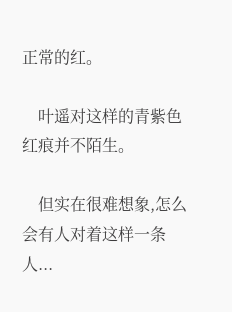正常的红。

    叶遥对这样的青紫色红痕并不陌生。

    但实在很难想象,怎么会有人对着这样一条人...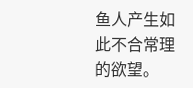鱼人产生如此不合常理的欲望。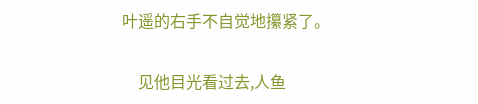叶遥的右手不自觉地攥紧了。

    见他目光看过去,人鱼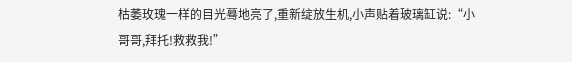枯萎玫瑰一样的目光蓦地亮了,重新绽放生机,小声贴着玻璃缸说:“小哥哥,拜托!救救我!”